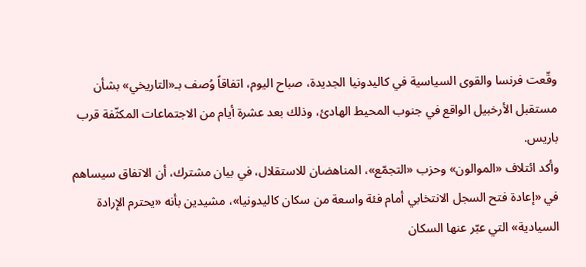وقّعت فرنسا والقوى السياسية في كاليدونيا الجديدة، صباح اليوم، اتفاقاً وُصف بـ«التاريخي» بشأن مستقبل الأرخبيل الواقع في جنوب المحيط الهادئ، وذلك بعد عشرة أيام من الاجتماعات المكثّفة قرب باريس.
وأكد ائتلاف «الموالون» وحزب «التجمّع»، المناهضان للاستقلال، في بيان مشترك، أن الاتفاق سيساهم في «إعادة فتح السجل الانتخابي أمام فئة واسعة من سكان كاليدونيا»، مشيدين بأنه «يحترم الإرادة السيادية» التي عبّر عنها السكان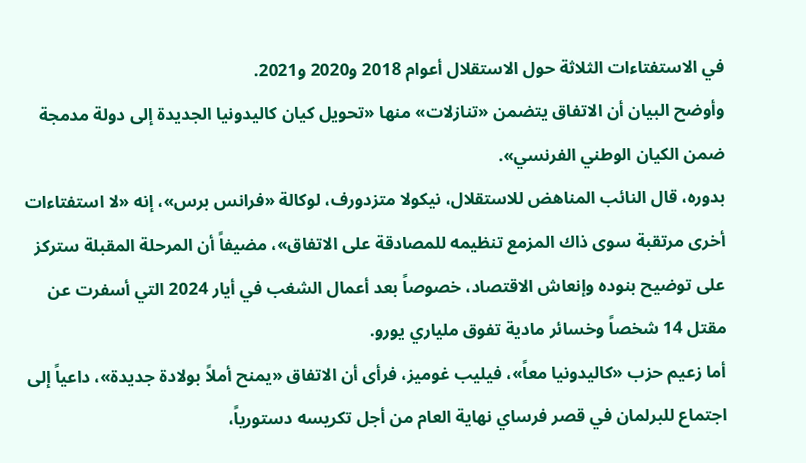في الاستفتاءات الثلاثة حول الاستقلال أعوام 2018 و2020 و2021.
وأوضح البيان أن الاتفاق يتضمن «تنازلات» منها «تحويل كيان كاليدونيا الجديدة إلى دولة مدمجة ضمن الكيان الوطني الفرنسي».
بدوره، قال النائب المناهض للاستقلال، نيكولا متزدورف، لوكالة «فرانس برس»، إنه «لا استفتاءات أخرى مرتقبة سوى ذاك المزمع تنظيمه للمصادقة على الاتفاق»، مضيفاً أن المرحلة المقبلة ستركز على توضيح بنوده وإنعاش الاقتصاد، خصوصاً بعد أعمال الشغب في أيار 2024 التي أسفرت عن مقتل 14 شخصاً وخسائر مادية تفوق ملياري يورو.
أما زعيم حزب «كاليدونيا معاً»، فيليب غوميز، فرأى أن الاتفاق «يمنح أملاً بولادة جديدة»، داعياً إلى اجتماع للبرلمان في قصر فرساي نهاية العام من أجل تكريسه دستورياً،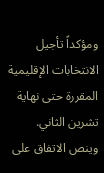ومؤكداً تأجيل الانتخابات الإقليمية المقررة حتى نهاية تشرين الثاني.
وينص الاتفاق على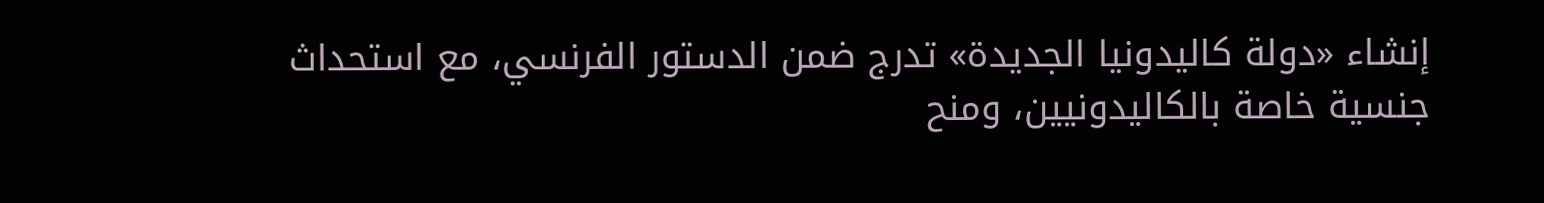إنشاء «دولة كاليدونيا الجديدة» تدرج ضمن الدستور الفرنسي، مع استحداث جنسية خاصة بالكاليدونيين، ومنح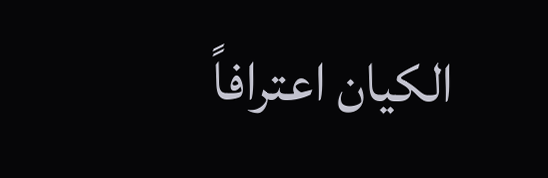الكيان اعترافاً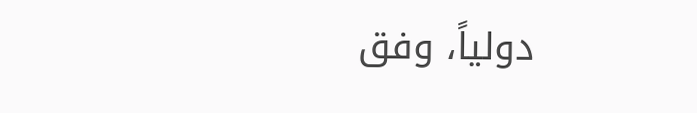دولياً، وفق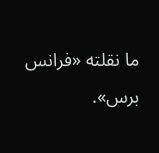ما نقلته «فرانس برس».